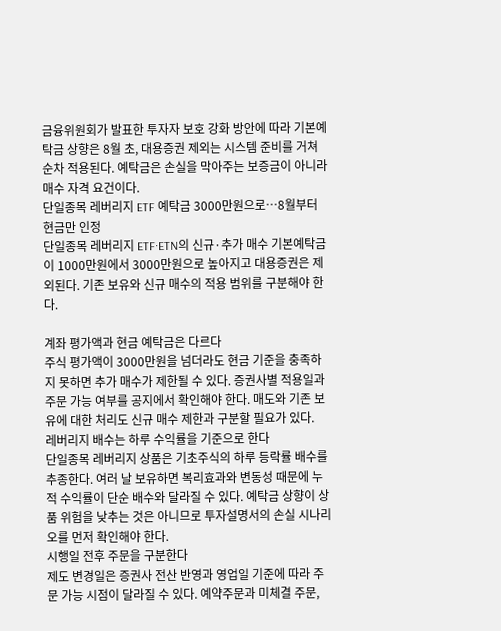금융위원회가 발표한 투자자 보호 강화 방안에 따라 기본예탁금 상향은 8월 초, 대용증권 제외는 시스템 준비를 거쳐 순차 적용된다. 예탁금은 손실을 막아주는 보증금이 아니라 매수 자격 요건이다.
단일종목 레버리지 ETF 예탁금 3000만원으로…8월부터 현금만 인정
단일종목 레버리지 ETF·ETN의 신규·추가 매수 기본예탁금이 1000만원에서 3000만원으로 높아지고 대용증권은 제외된다. 기존 보유와 신규 매수의 적용 범위를 구분해야 한다.

계좌 평가액과 현금 예탁금은 다르다
주식 평가액이 3000만원을 넘더라도 현금 기준을 충족하지 못하면 추가 매수가 제한될 수 있다. 증권사별 적용일과 주문 가능 여부를 공지에서 확인해야 한다. 매도와 기존 보유에 대한 처리도 신규 매수 제한과 구분할 필요가 있다.
레버리지 배수는 하루 수익률을 기준으로 한다
단일종목 레버리지 상품은 기초주식의 하루 등락률 배수를 추종한다. 여러 날 보유하면 복리효과와 변동성 때문에 누적 수익률이 단순 배수와 달라질 수 있다. 예탁금 상향이 상품 위험을 낮추는 것은 아니므로 투자설명서의 손실 시나리오를 먼저 확인해야 한다.
시행일 전후 주문을 구분한다
제도 변경일은 증권사 전산 반영과 영업일 기준에 따라 주문 가능 시점이 달라질 수 있다. 예약주문과 미체결 주문,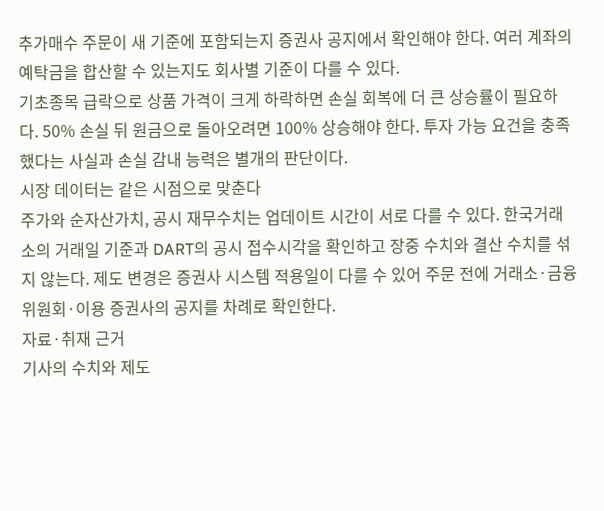추가매수 주문이 새 기준에 포함되는지 증권사 공지에서 확인해야 한다. 여러 계좌의 예탁금을 합산할 수 있는지도 회사별 기준이 다를 수 있다.
기초종목 급락으로 상품 가격이 크게 하락하면 손실 회복에 더 큰 상승률이 필요하다. 50% 손실 뒤 원금으로 돌아오려면 100% 상승해야 한다. 투자 가능 요건을 충족했다는 사실과 손실 감내 능력은 별개의 판단이다.
시장 데이터는 같은 시점으로 맞춘다
주가와 순자산가치, 공시 재무수치는 업데이트 시간이 서로 다를 수 있다. 한국거래소의 거래일 기준과 DART의 공시 접수시각을 확인하고 장중 수치와 결산 수치를 섞지 않는다. 제도 변경은 증권사 시스템 적용일이 다를 수 있어 주문 전에 거래소·금융위원회·이용 증권사의 공지를 차례로 확인한다.
자료·취재 근거
기사의 수치와 제도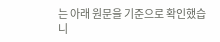는 아래 원문을 기준으로 확인했습니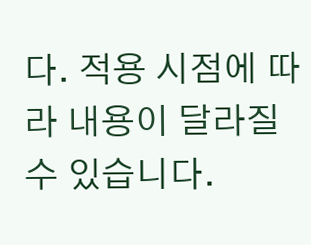다. 적용 시점에 따라 내용이 달라질 수 있습니다.